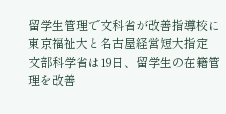留学生管理で文科省が改善指導校に東京福祉大と名古屋経営短大指定
文部科学省は19日、留学生の在籍管理を改善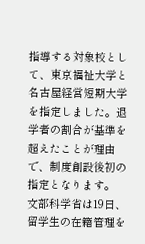指導する対象校として、東京福祉大学と名古屋経営短期大学を指定しました。退学者の割合が基準を超えたことが理由で、制度創設後初の指定となります。
文部科学省は19日、留学生の在籍管理を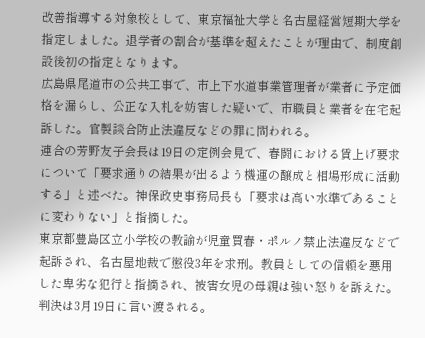改善指導する対象校として、東京福祉大学と名古屋経営短期大学を指定しました。退学者の割合が基準を超えたことが理由で、制度創設後初の指定となります。
広島県尾道市の公共工事で、市上下水道事業管理者が業者に予定価格を漏らし、公正な入札を妨害した疑いで、市職員と業者を在宅起訴した。官製談合防止法違反などの罪に問われる。
連合の芳野友子会長は19日の定例会見で、春闘における賃上げ要求について「要求通りの結果が出るよう機運の醸成と相場形成に活動する」と述べた。神保政史事務局長も「要求は高い水準であることに変わりない」と指摘した。
東京都豊島区立小学校の教諭が児童買春・ポルノ禁止法違反などで起訴され、名古屋地裁で懲役3年を求刑。教員としての信頼を悪用した卑劣な犯行と指摘され、被害女児の母親は強い怒りを訴えた。判決は3月19日に言い渡される。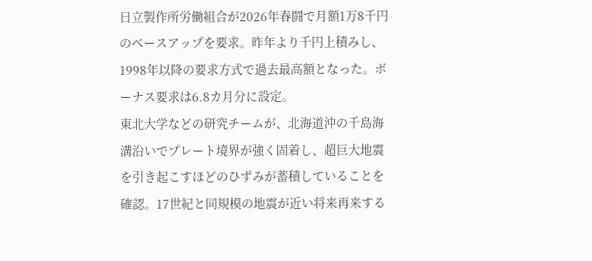日立製作所労働組合が2026年春闘で月額1万8千円のベースアップを要求。昨年より千円上積みし、1998年以降の要求方式で過去最高額となった。ボーナス要求は6.8カ月分に設定。
東北大学などの研究チームが、北海道沖の千島海溝沿いでプレート境界が強く固着し、超巨大地震を引き起こすほどのひずみが蓄積していることを確認。17世紀と同規模の地震が近い将来再来する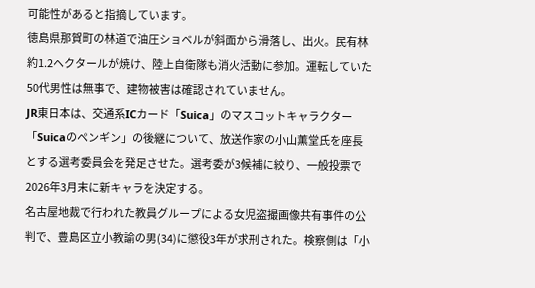可能性があると指摘しています。
徳島県那賀町の林道で油圧ショベルが斜面から滑落し、出火。民有林約1.2ヘクタールが焼け、陸上自衛隊も消火活動に参加。運転していた50代男性は無事で、建物被害は確認されていません。
JR東日本は、交通系ICカード「Suica」のマスコットキャラクター「Suicaのペンギン」の後継について、放送作家の小山薫堂氏を座長とする選考委員会を発足させた。選考委が3候補に絞り、一般投票で2026年3月末に新キャラを決定する。
名古屋地裁で行われた教員グループによる女児盗撮画像共有事件の公判で、豊島区立小教諭の男(34)に懲役3年が求刑された。検察側は「小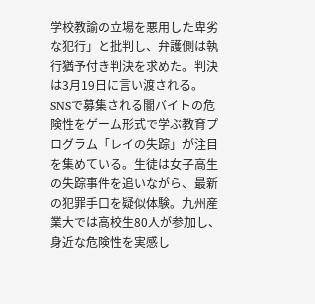学校教諭の立場を悪用した卑劣な犯行」と批判し、弁護側は執行猶予付き判決を求めた。判決は3月19日に言い渡される。
SNSで募集される闇バイトの危険性をゲーム形式で学ぶ教育プログラム「レイの失踪」が注目を集めている。生徒は女子高生の失踪事件を追いながら、最新の犯罪手口を疑似体験。九州産業大では高校生80人が参加し、身近な危険性を実感し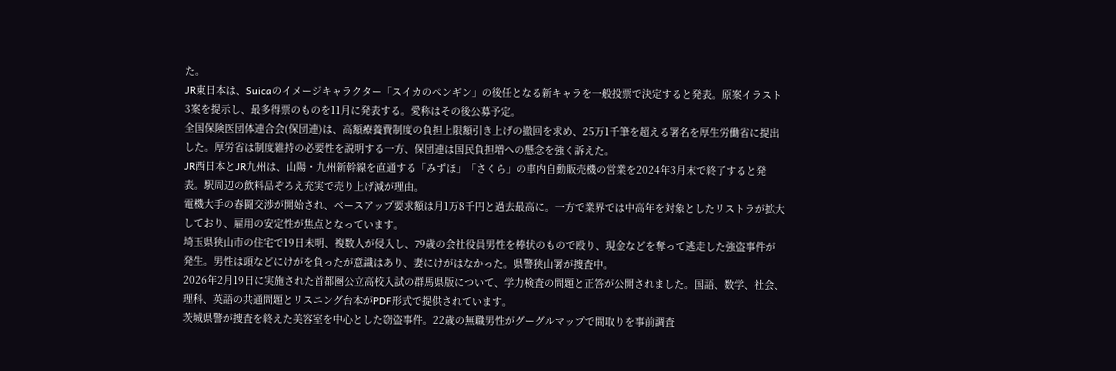た。
JR東日本は、Suicaのイメージキャラクター「スイカのペンギン」の後任となる新キャラを一般投票で決定すると発表。原案イラスト3案を提示し、最多得票のものを11月に発表する。愛称はその後公募予定。
全国保険医団体連合会(保団連)は、高額療養費制度の負担上限額引き上げの撤回を求め、25万1千筆を超える署名を厚生労働省に提出した。厚労省は制度維持の必要性を説明する一方、保団連は国民負担増への懸念を強く訴えた。
JR西日本とJR九州は、山陽・九州新幹線を直通する「みずほ」「さくら」の車内自動販売機の営業を2024年3月末で終了すると発表。駅周辺の飲料品ぞろえ充実で売り上げ減が理由。
電機大手の春闘交渉が開始され、ベースアップ要求額は月1万8千円と過去最高に。一方で業界では中高年を対象としたリストラが拡大しており、雇用の安定性が焦点となっています。
埼玉県狭山市の住宅で19日未明、複数人が侵入し、79歳の会社役員男性を棒状のもので殴り、現金などを奪って逃走した強盗事件が発生。男性は頭などにけがを負ったが意識はあり、妻にけがはなかった。県警狭山署が捜査中。
2026年2月19日に実施された首都圏公立高校入試の群馬県版について、学力検査の問題と正答が公開されました。国語、数学、社会、理科、英語の共通問題とリスニング台本がPDF形式で提供されています。
茨城県警が捜査を終えた美容室を中心とした窃盗事件。22歳の無職男性がグーグルマップで間取りを事前調査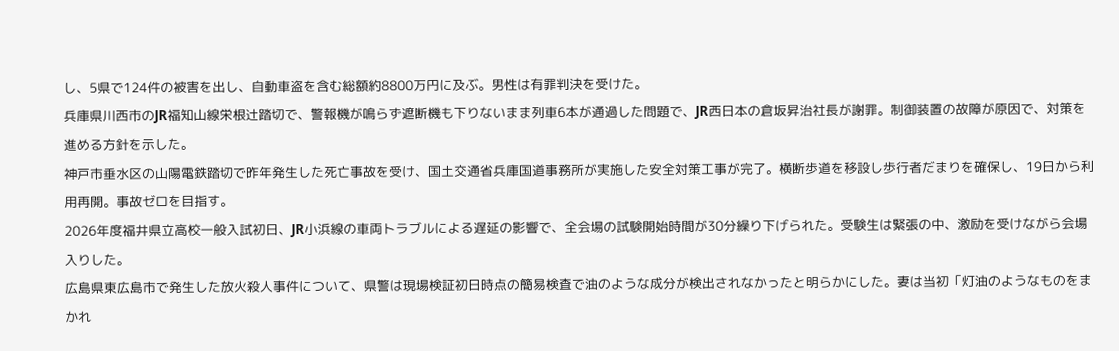し、5県で124件の被害を出し、自動車盗を含む総額約8800万円に及ぶ。男性は有罪判決を受けた。
兵庫県川西市のJR福知山線栄根辻踏切で、警報機が鳴らず遮断機も下りないまま列車6本が通過した問題で、JR西日本の倉坂昇治社長が謝罪。制御装置の故障が原因で、対策を進める方針を示した。
神戸市垂水区の山陽電鉄踏切で昨年発生した死亡事故を受け、国土交通省兵庫国道事務所が実施した安全対策工事が完了。横断歩道を移設し歩行者だまりを確保し、19日から利用再開。事故ゼロを目指す。
2026年度福井県立高校一般入試初日、JR小浜線の車両トラブルによる遅延の影響で、全会場の試験開始時間が30分繰り下げられた。受験生は緊張の中、激励を受けながら会場入りした。
広島県東広島市で発生した放火殺人事件について、県警は現場検証初日時点の簡易検査で油のような成分が検出されなかったと明らかにした。妻は当初「灯油のようなものをまかれ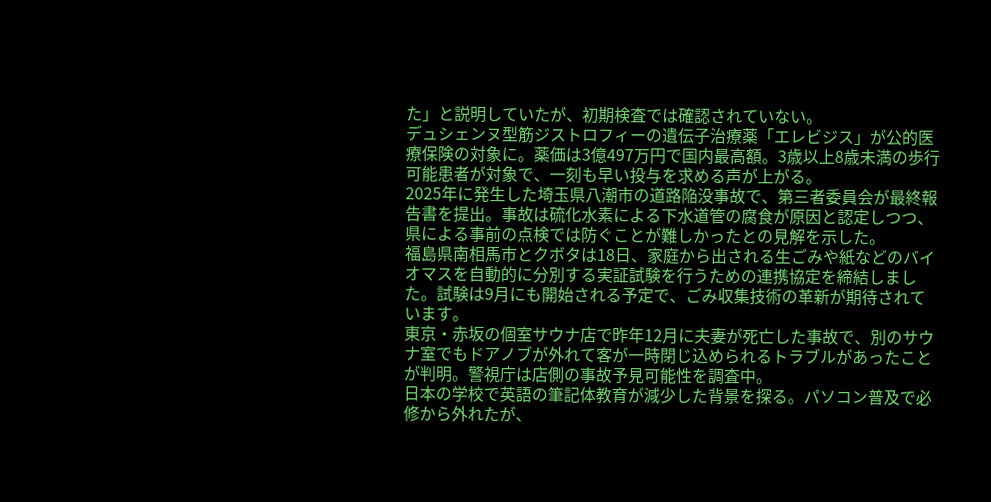た」と説明していたが、初期検査では確認されていない。
デュシェンヌ型筋ジストロフィーの遺伝子治療薬「エレビジス」が公的医療保険の対象に。薬価は3億497万円で国内最高額。3歳以上8歳未満の歩行可能患者が対象で、一刻も早い投与を求める声が上がる。
2025年に発生した埼玉県八潮市の道路陥没事故で、第三者委員会が最終報告書を提出。事故は硫化水素による下水道管の腐食が原因と認定しつつ、県による事前の点検では防ぐことが難しかったとの見解を示した。
福島県南相馬市とクボタは18日、家庭から出される生ごみや紙などのバイオマスを自動的に分別する実証試験を行うための連携協定を締結しました。試験は9月にも開始される予定で、ごみ収集技術の革新が期待されています。
東京・赤坂の個室サウナ店で昨年12月に夫妻が死亡した事故で、別のサウナ室でもドアノブが外れて客が一時閉じ込められるトラブルがあったことが判明。警視庁は店側の事故予見可能性を調査中。
日本の学校で英語の筆記体教育が減少した背景を探る。パソコン普及で必修から外れたが、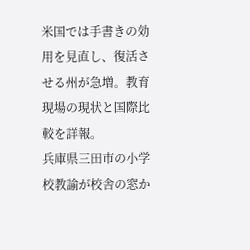米国では手書きの効用を見直し、復活させる州が急増。教育現場の現状と国際比較を詳報。
兵庫県三田市の小学校教諭が校舎の窓か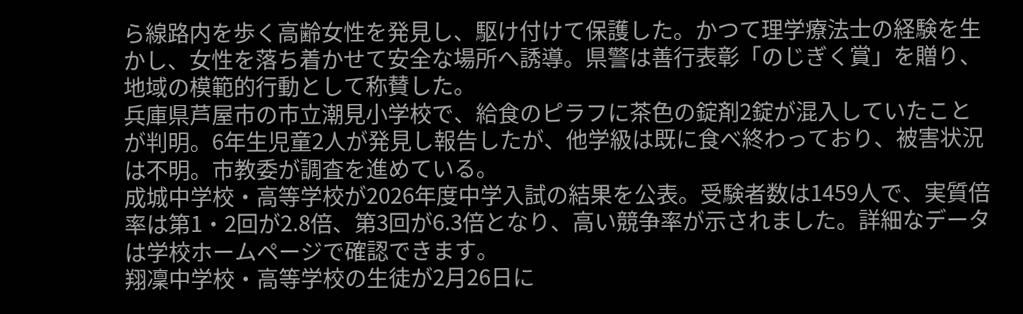ら線路内を歩く高齢女性を発見し、駆け付けて保護した。かつて理学療法士の経験を生かし、女性を落ち着かせて安全な場所へ誘導。県警は善行表彰「のじぎく賞」を贈り、地域の模範的行動として称賛した。
兵庫県芦屋市の市立潮見小学校で、給食のピラフに茶色の錠剤2錠が混入していたことが判明。6年生児童2人が発見し報告したが、他学級は既に食べ終わっており、被害状況は不明。市教委が調査を進めている。
成城中学校・高等学校が2026年度中学入試の結果を公表。受験者数は1459人で、実質倍率は第1・2回が2.8倍、第3回が6.3倍となり、高い競争率が示されました。詳細なデータは学校ホームページで確認できます。
翔凜中学校・高等学校の生徒が2月26日に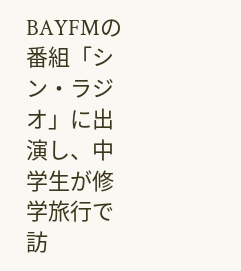BAYFMの番組「シン・ラジオ」に出演し、中学生が修学旅行で訪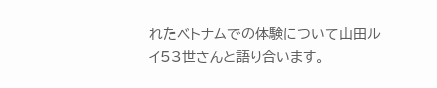れたベトナムでの体験について山田ルイ53世さんと語り合います。